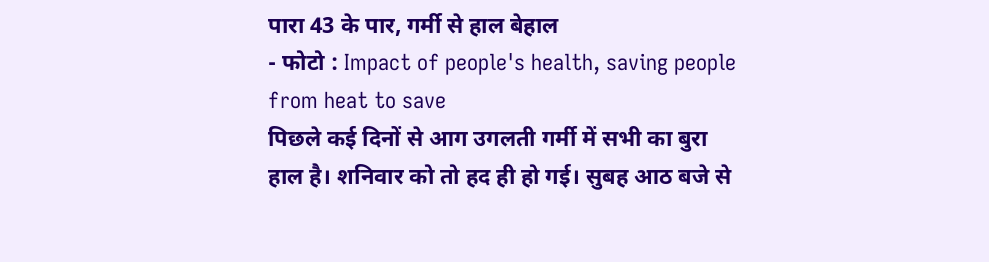पारा 43 के पार, गर्मी से हाल बेहाल
- फोटो : Impact of people's health, saving people from heat to save
पिछले कई दिनों से आग उगलती गर्मी में सभी का बुरा हाल है। शनिवार को तो हद ही हो गई। सुबह आठ बजे से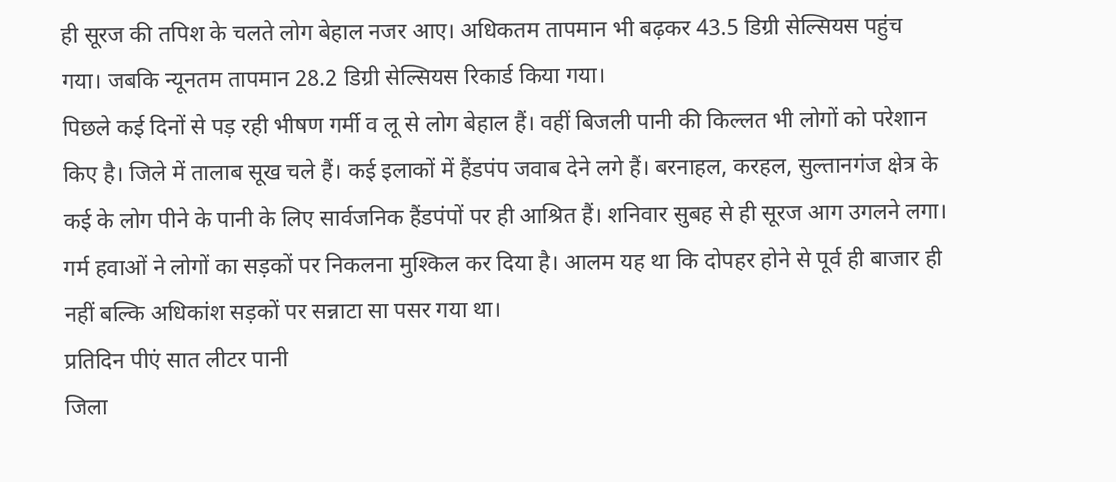ही सूरज की तपिश के चलते लोग बेहाल नजर आए। अधिकतम तापमान भी बढ़कर 43.5 डिग्री सेल्सियस पहुंच गया। जबकि न्यूनतम तापमान 28.2 डिग्री सेल्सियस रिकार्ड किया गया।
पिछले कई दिनों से पड़ रही भीषण गर्मी व लू से लोग बेहाल हैं। वहीं बिजली पानी की किल्लत भी लोगों को परेशान किए है। जिले में तालाब सूख चले हैं। कई इलाकों में हैंडपंप जवाब देने लगे हैं। बरनाहल, करहल, सुल्तानगंज क्षेत्र के कई के लोग पीने के पानी के लिए सार्वजनिक हैंडपंपों पर ही आश्रित हैं। शनिवार सुबह से ही सूरज आग उगलने लगा। गर्म हवाओं ने लोगों का सड़कों पर निकलना मुश्किल कर दिया है। आलम यह था कि दोपहर होने से पूर्व ही बाजार ही नहीं बल्कि अधिकांश सड़कों पर सन्नाटा सा पसर गया था।
प्रतिदिन पीएं सात लीटर पानी
जिला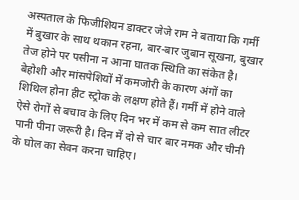अस्पताल के फिजीशियन डाक्टर जेजे राम ने बताया कि गर्मी में बुखार के साथ थकान रहना, बार-बार जुबान सूखना, बुखार तेज होने पर पसीना न आना घातक स्थिति का संकेत है। बेहोशी और मांसपेशियों में कमजोरी के कारण अंगों का शिथिल होना हीट स्ट्रोक के लक्षण होते हैं। गर्मी में होने वाले ऐसे रोगों से बचाव के लिए दिन भर में कम से कम सात लीटर पानी पीना जरूरी है। दिन में दो से चार बार नमक और चीनी के घोल का सेवन करना चाहिए।